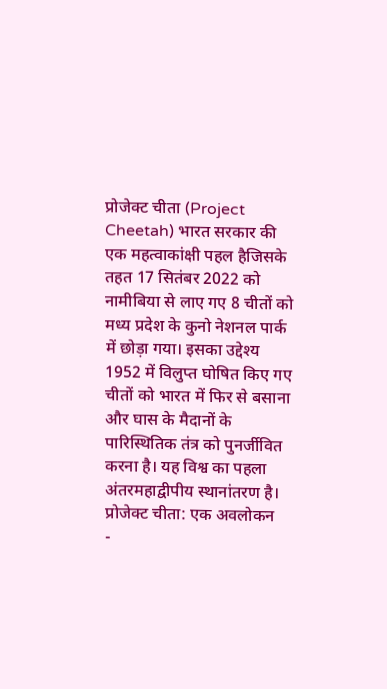प्रोजेक्ट चीता (Project Cheetah) भारत सरकार की एक महत्वाकांक्षी पहल हैजिसके तहत 17 सितंबर 2022 को नामीबिया से लाए गए 8 चीतों को मध्य प्रदेश के कुनो नेशनल पार्क में छोड़ा गया। इसका उद्देश्य 1952 में विलुप्त घोषित किए गए चीतों को भारत में फिर से बसाना और घास के मैदानों के पारिस्थितिक तंत्र को पुनर्जीवित करना है। यह विश्व का पहला अंतरमहाद्वीपीय स्थानांतरण है।
प्रोजेक्ट चीता: एक अवलोकन
-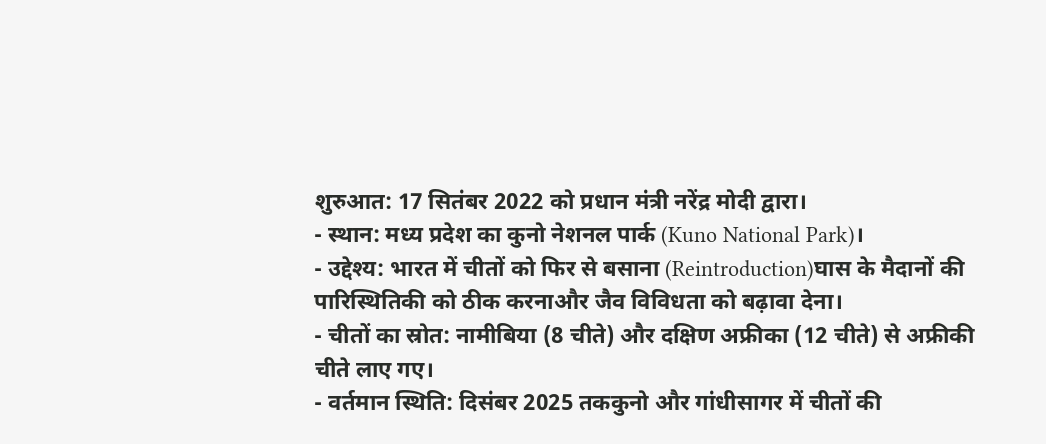शुरुआत: 17 सितंबर 2022 को प्रधान मंत्री नरेंद्र मोदी द्वारा।
- स्थान: मध्य प्रदेश का कुनो नेशनल पार्क (Kuno National Park)।
- उद्देश्य: भारत में चीतों को फिर से बसाना (Reintroduction)घास के मैदानों की पारिस्थितिकी को ठीक करनाऔर जैव विविधता को बढ़ावा देना।
- चीतों का स्रोत: नामीबिया (8 चीते) और दक्षिण अफ्रीका (12 चीते) से अफ्रीकी चीते लाए गए।
- वर्तमान स्थिति: दिसंबर 2025 तककुनो और गांधीसागर में चीतों की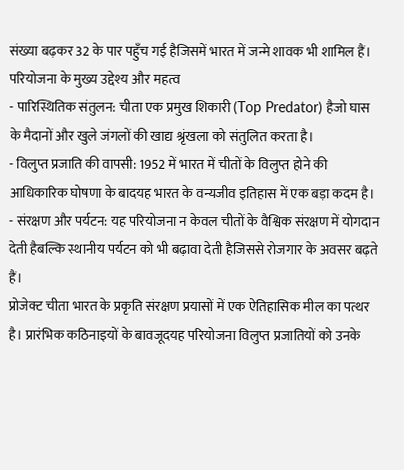संख्या बढ़कर 32 के पार पहुँच गई हैजिसमें भारत में जन्मे शावक भी शामिल हैं।
परियोजना के मुख्य उद्देश्य और महत्व
- पारिस्थितिक संतुलन: चीता एक प्रमुख शिकारी (Top Predator) हैजो घास के मैदानों और खुले जंगलों की खाद्य श्रृंखला को संतुलित करता है।
- विलुप्त प्रजाति की वापसी: 1952 में भारत में चीतों के विलुप्त होने की आधिकारिक घोषणा के बादयह भारत के वन्यजीव इतिहास में एक बड़ा कदम है।
- संरक्षण और पर्यटन: यह परियोजना न केवल चीतों के वैश्विक संरक्षण में योगदान देती हैबल्कि स्थानीय पर्यटन को भी बढ़ावा देती हैजिससे रोजगार के अवसर बढ़ते हैं।
प्रोजेक्ट चीता भारत के प्रकृति संरक्षण प्रयासों में एक ऐतिहासिक मील का पत्थर है। प्रारंभिक कठिनाइयों के बावजूदयह परियोजना विलुप्त प्रजातियों को उनके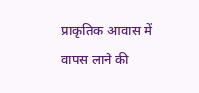प्राकृतिक आवास में वापस लाने की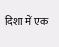दिशा में एक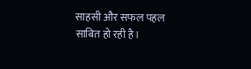साहसी और सफल पहल साबित हो रही है।